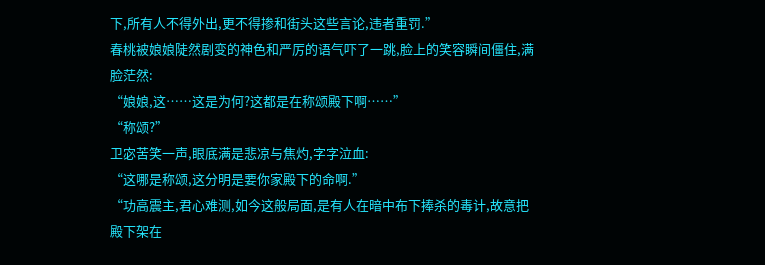下,所有人不得外出,更不得掺和街头这些言论,违者重罚.”
春桃被娘娘陡然剧变的神色和严厉的语气吓了一跳,脸上的笑容瞬间僵住,满脸茫然:
“娘娘,这……这是为何?这都是在称颂殿下啊……”
“称颂?”
卫宓苦笑一声,眼底满是悲凉与焦灼,字字泣血:
“这哪是称颂,这分明是要你家殿下的命啊.”
“功高震主,君心难测,如今这般局面,是有人在暗中布下捧杀的毒计,故意把殿下架在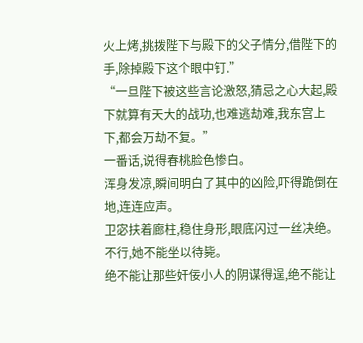火上烤,挑拨陛下与殿下的父子情分,借陛下的手,除掉殿下这个眼中钉.”
“一旦陛下被这些言论激怒,猜忌之心大起,殿下就算有天大的战功,也难逃劫难,我东宫上下,都会万劫不复。”
一番话,说得春桃脸色惨白。
浑身发凉,瞬间明白了其中的凶险,吓得跪倒在地,连连应声。
卫宓扶着廊柱,稳住身形,眼底闪过一丝决绝。
不行,她不能坐以待毙。
绝不能让那些奸佞小人的阴谋得逞,绝不能让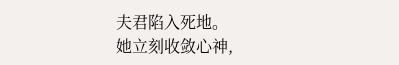夫君陷入死地。
她立刻收敛心神,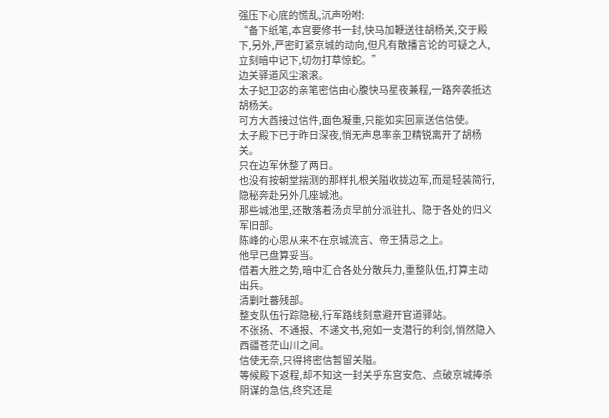强压下心底的慌乱,沉声吩咐:
“备下纸笔,本宫要修书一封,快马加鞭送往胡杨关,交于殿下,另外,严密盯紧京城的动向,但凡有散播言论的可疑之人,立刻暗中记下,切勿打草惊蛇。”
边关驿道风尘滚滚。
太子妃卫宓的亲笔密信由心腹快马星夜兼程,一路奔袭抵达胡杨关。
可方大酋接过信件,面色凝重,只能如实回禀送信信使。
太子殿下已于昨日深夜,悄无声息率亲卫精锐离开了胡杨关。
只在边军休整了两日。
也没有按朝堂揣测的那样扎根关隘收拢边军,而是轻装简行,隐秘奔赴另外几座城池。
那些城池里,还散落着汤贞早前分派驻扎、隐于各处的归义军旧部。
陈峰的心思从来不在京城流言、帝王猜忌之上。
他早已盘算妥当。
借着大胜之势,暗中汇合各处分散兵力,重整队伍,打算主动出兵。
清剿吐蕃残部。
整支队伍行踪隐秘,行军路线刻意避开官道驿站。
不张扬、不通报、不递文书,宛如一支潜行的利剑,悄然隐入西疆苍茫山川之间。
信使无奈,只得将密信暂留关隘。
等候殿下返程,却不知这一封关乎东宫安危、点破京城捧杀阴谋的急信,终究还是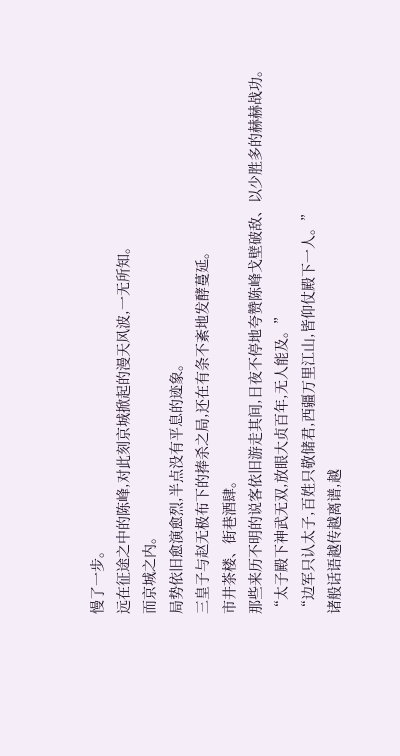慢了一步。
远在征途之中的陈峰,对此刻京城掀起的漫天风波,一无所知。
而京城之内。
局势依旧愈演愈烈,半点没有平息的迹象。
三皇子与赵无极布下的捧杀之局,还在有条不紊地发酵蔓延。
市井茶楼、街巷酒肆。
那些来历不明的说客依旧游走其间,日夜不停地夸赞陈峰戈壁破敌、以少胜多的赫赫战功。
“太子殿下神武无双,放眼大贞百年,无人能及。”
“边军只认太子,百姓只敬储君,西疆万里江山,皆仰仗殿下一人。”
诸般话语越传越离谱,越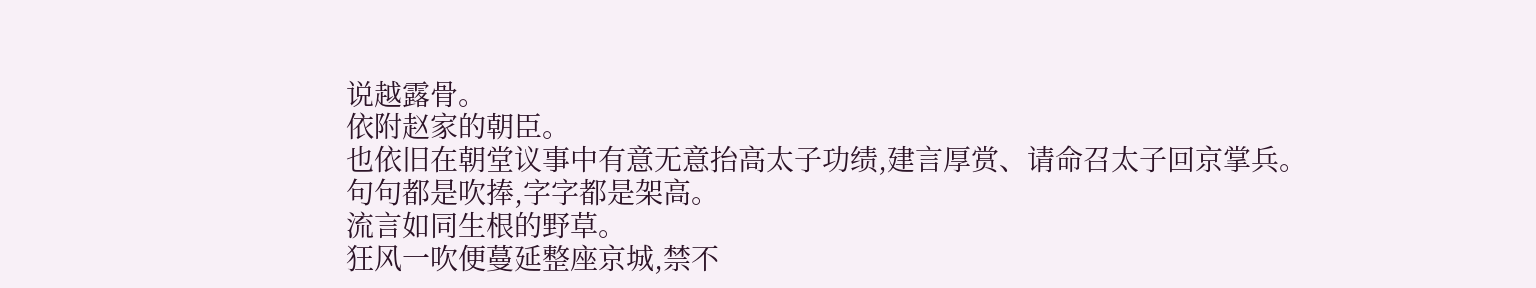说越露骨。
依附赵家的朝臣。
也依旧在朝堂议事中有意无意抬高太子功绩,建言厚赏、请命召太子回京掌兵。
句句都是吹捧,字字都是架高。
流言如同生根的野草。
狂风一吹便蔓延整座京城,禁不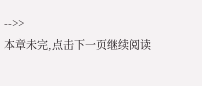-->>
本章未完,点击下一页继续阅读